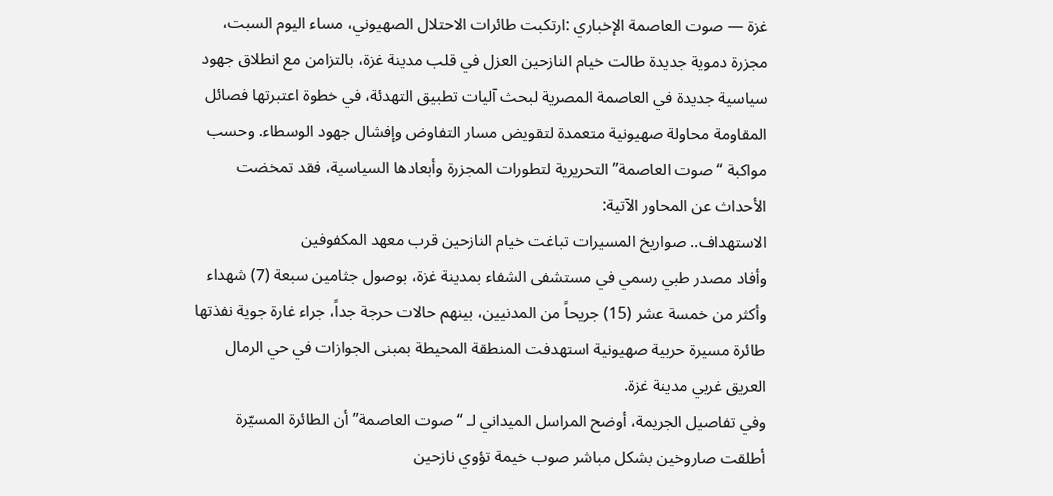غزة — صوت العاصمة الإخباري :ارتكبت طائرات الاحتلال الصهيوني، مساء اليوم السبت، مجزرة دموية جديدة طالت خيام النازحين العزل في قلب مدينة غزة، بالتزامن مع انطلاق جهود سياسية جديدة في العاصمة المصرية لبحث آليات تطبيق التهدئة، في خطوة اعتبرتها فصائل المقاومة محاولة صهيونية متعمدة لتقويض مسار التفاوض وإفشال جهود الوسطاء. وحسب مواكبة “صوت العاصمة” التحريرية لتطورات المجزرة وأبعادها السياسية، فقد تمخضت الأحداث عن المحاور الآتية:
الاستهداف.. صواريخ المسيرات تباغت خيام النازحين قرب معهد المكفوفين
وأفاد مصدر طبي رسمي في مستشفى الشفاء بمدينة غزة، بوصول جثامين سبعة (7) شهداء وأكثر من خمسة عشر (15) جريحاً من المدنيين، بينهم حالات حرجة جداً، جراء غارة جوية نفذتها طائرة مسيرة حربية صهيونية استهدفت المنطقة المحيطة بمبنى الجوازات في حي الرمال العريق غربي مدينة غزة.
وفي تفاصيل الجريمة، أوضح المراسل الميداني لـ “صوت العاصمة” أن الطائرة المسيّرة أطلقت صاروخين بشكل مباشر صوب خيمة تؤوي نازحين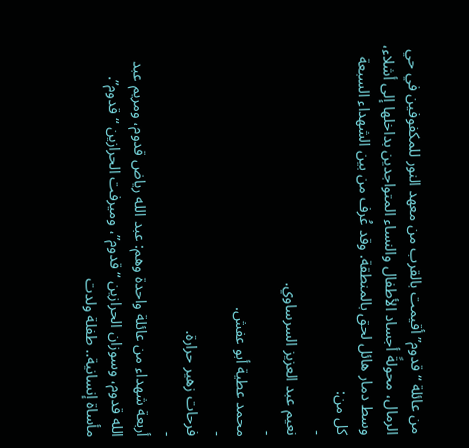من عائلة “قدوم” أقيمت بالقرب من معهد النور للمكفوفين في حي الرمال، محولةً أجساد الأطفال والنساء المتواجدين بداخلها إلى أشلاء، وسط دمار هائل لحق بالمنطقة. وقد عُرف من بين الشهداء السبعة كل من:
-
نعيم عبد العزيز السرساوي.
-
محمد عطية أبو عفش.
-
فرحات زهير حرارة.
-
أربعة شهداء من عائلة واحدة وهم: عبد الله رياض قدوم، ومريم عبد الله قدوم، وسوزان الحرازين “قدوم”، وميرفت الحرازين “قدوم”.
مأساة إنسانية.. طفلة ولدت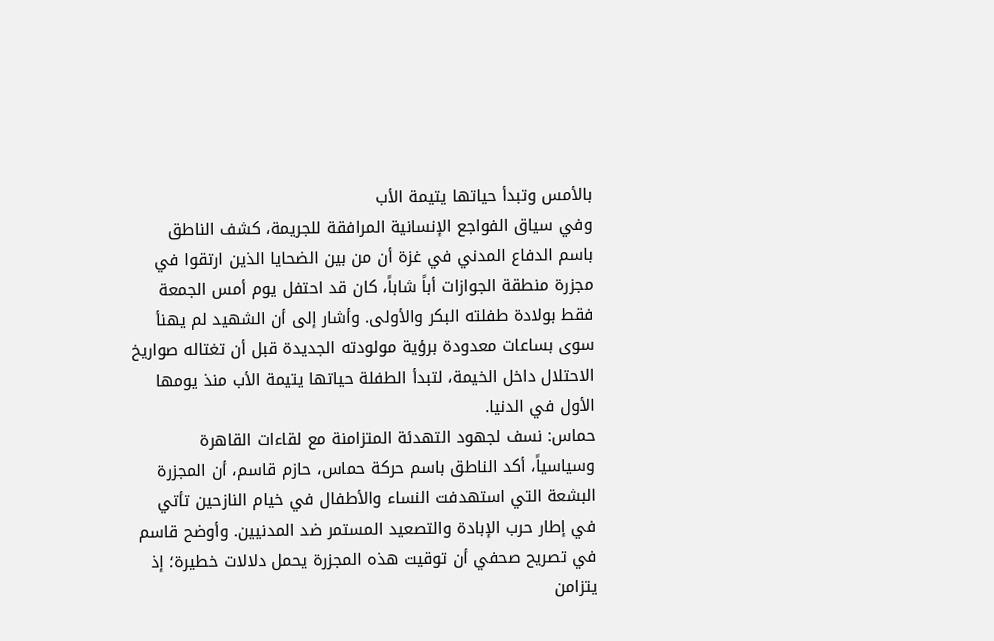بالأمس وتبدأ حياتها يتيمة الأب
وفي سياق الفواجع الإنسانية المرافقة للجريمة، كشف الناطق باسم الدفاع المدني في غزة أن من بين الضحايا الذين ارتقوا في مجزرة منطقة الجوازات أباً شاباً، كان قد احتفل يوم أمس الجمعة فقط بولادة طفلته البكر والأولى. وأشار إلى أن الشهيد لم يهنأ سوى بساعات معدودة برؤية مولودته الجديدة قبل أن تغتاله صواريخ الاحتلال داخل الخيمة، لتبدأ الطفلة حياتها يتيمة الأب منذ يومها الأول في الدنيا.
حماس: نسف لجهود التهدئة المتزامنة مع لقاءات القاهرة
وسياسياً، أكد الناطق باسم حركة حماس، حازم قاسم، أن المجزرة البشعة التي استهدفت النساء والأطفال في خيام النازحين تأتي في إطار حرب الإبادة والتصعيد المستمر ضد المدنيين. وأوضح قاسم في تصريح صحفي أن توقيت هذه المجزرة يحمل دلالات خطيرة؛ إذ يتزامن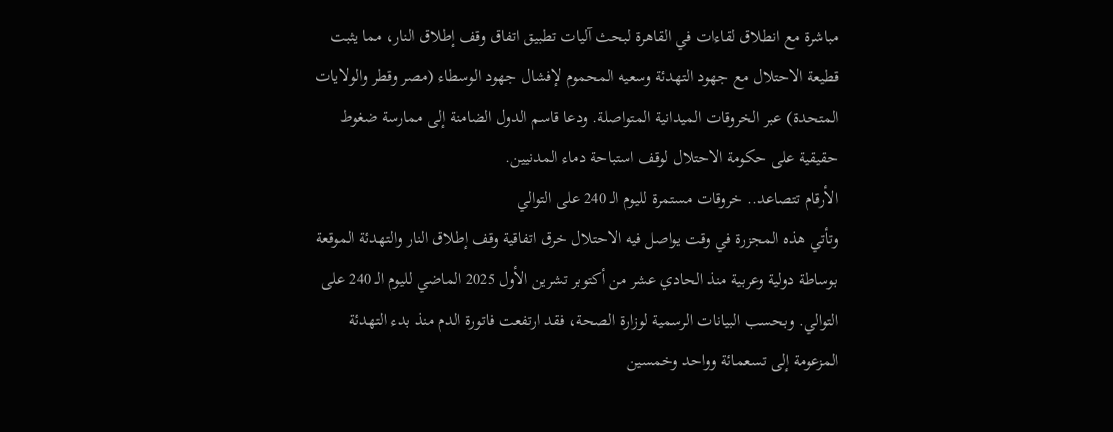مباشرة مع انطلاق لقاءات في القاهرة لبحث آليات تطبيق اتفاق وقف إطلاق النار، مما يثبت قطيعة الاحتلال مع جهود التهدئة وسعيه المحموم لإفشال جهود الوسطاء (مصر وقطر والولايات المتحدة) عبر الخروقات الميدانية المتواصلة. ودعا قاسم الدول الضامنة إلى ممارسة ضغوط حقيقية على حكومة الاحتلال لوقف استباحة دماء المدنيين.
الأرقام تتصاعد.. خروقات مستمرة لليوم الـ 240 على التوالي
وتأتي هذه المجزرة في وقت يواصل فيه الاحتلال خرق اتفاقية وقف إطلاق النار والتهدئة الموقعة بوساطة دولية وعربية منذ الحادي عشر من أكتوبر تشرين الأول 2025 الماضي لليوم الـ 240 على التوالي. وبحسب البيانات الرسمية لوزارة الصحة، فقد ارتفعت فاتورة الدم منذ بدء التهدئة المزعومة إلى تسعمائة وواحد وخمسين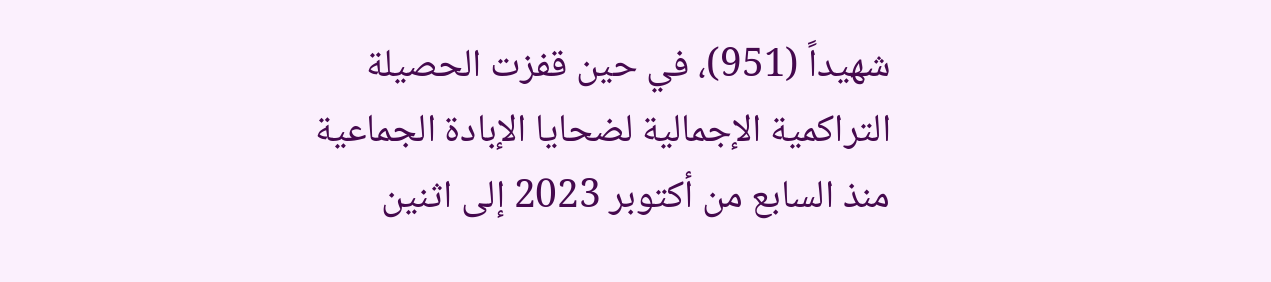شهيداً (951)، في حين قفزت الحصيلة التراكمية الإجمالية لضحايا الإبادة الجماعية منذ السابع من أكتوبر 2023 إلى اثنين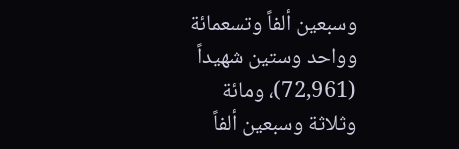وسبعين ألفاً وتسعمائة وواحد وستين شهيداً (72,961)، ومائة وثلاثة وسبعين ألفاً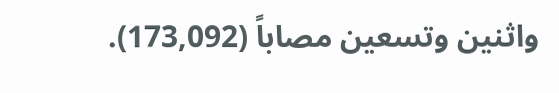واثنين وتسعين مصاباً (173,092).